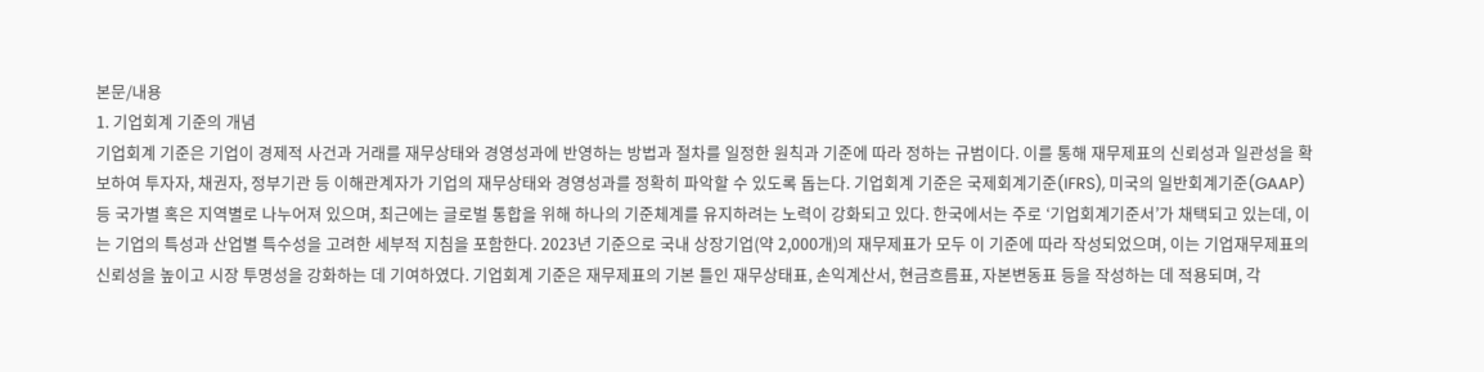본문/내용
1. 기업회계 기준의 개념
기업회계 기준은 기업이 경제적 사건과 거래를 재무상태와 경영성과에 반영하는 방법과 절차를 일정한 원칙과 기준에 따라 정하는 규범이다. 이를 통해 재무제표의 신뢰성과 일관성을 확보하여 투자자, 채권자, 정부기관 등 이해관계자가 기업의 재무상태와 경영성과를 정확히 파악할 수 있도록 돕는다. 기업회계 기준은 국제회계기준(IFRS), 미국의 일반회계기준(GAAP) 등 국가별 혹은 지역별로 나누어져 있으며, 최근에는 글로벌 통합을 위해 하나의 기준체계를 유지하려는 노력이 강화되고 있다. 한국에서는 주로 ‘기업회계기준서’가 채택되고 있는데, 이는 기업의 특성과 산업별 특수성을 고려한 세부적 지침을 포함한다. 2023년 기준으로 국내 상장기업(약 2,000개)의 재무제표가 모두 이 기준에 따라 작성되었으며, 이는 기업재무제표의 신뢰성을 높이고 시장 투명성을 강화하는 데 기여하였다. 기업회계 기준은 재무제표의 기본 틀인 재무상태표, 손익계산서, 현금흐름표, 자본변동표 등을 작성하는 데 적용되며, 각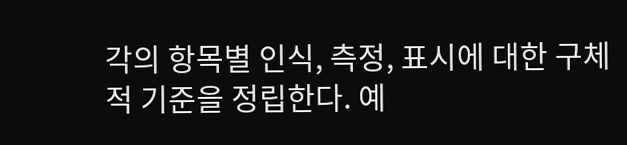각의 항목별 인식, 측정, 표시에 대한 구체적 기준을 정립한다. 예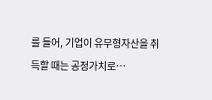를 들어, 기업이 유무형자산을 취득할 때는 공정가치로…